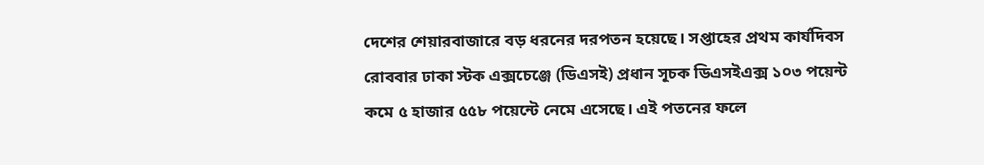দেশের শেয়ারবাজারে বড় ধরনের দরপতন হয়েছে। সপ্তাহের প্রথম কার্যদিবস রোববার ঢাকা স্টক এক্সচেঞ্জে (ডিএসই) প্রধান সূচক ডিএসইএক্স ১০৩ পয়েন্ট কমে ৫ হাজার ৫৫৮ পয়েন্টে নেমে এসেছে। এই পতনের ফলে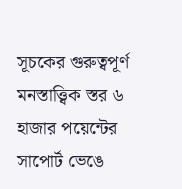সূচকের গুরুত্বপূর্ণ মনস্তাত্ত্বিক স্তর ৬ হাজার পয়েন্টের সাপোর্ট ভেঙে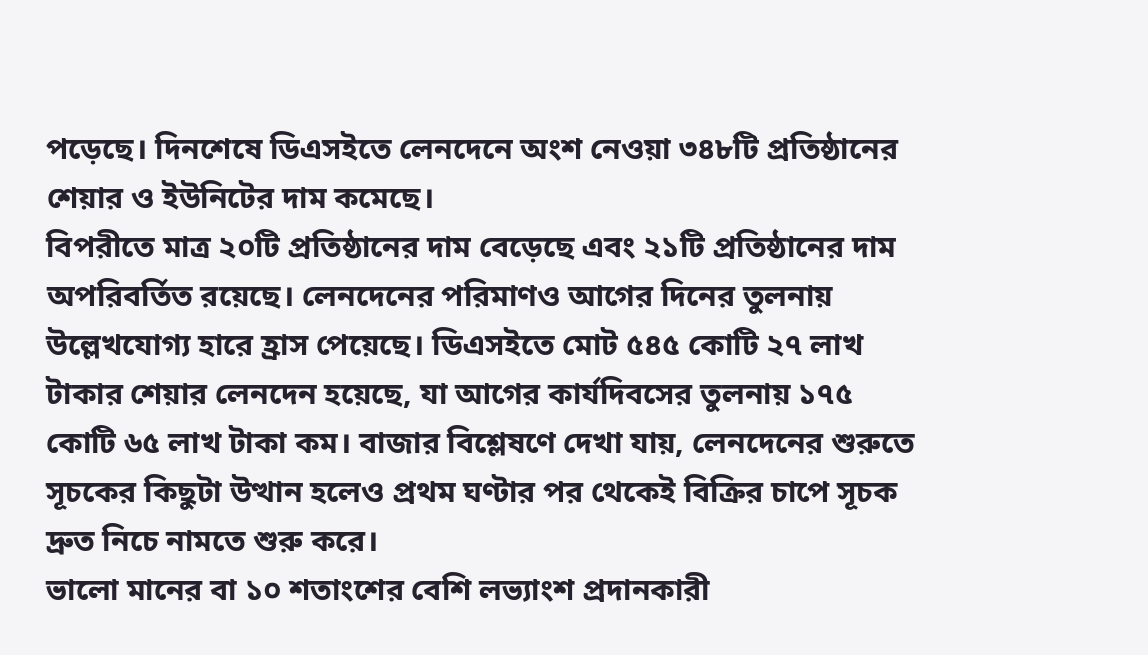পড়েছে। দিনশেষে ডিএসইতে লেনদেনে অংশ নেওয়া ৩৪৮টি প্রতিষ্ঠানের শেয়ার ও ইউনিটের দাম কমেছে।
বিপরীতে মাত্র ২০টি প্রতিষ্ঠানের দাম বেড়েছে এবং ২১টি প্রতিষ্ঠানের দাম অপরিবর্তিত রয়েছে। লেনদেনের পরিমাণও আগের দিনের তুলনায় উল্লেখযোগ্য হারে হ্রাস পেয়েছে। ডিএসইতে মোট ৫৪৫ কোটি ২৭ লাখ টাকার শেয়ার লেনদেন হয়েছে, যা আগের কার্যদিবসের তুলনায় ১৭৫ কোটি ৬৫ লাখ টাকা কম। বাজার বিশ্লেষণে দেখা যায়, লেনদেনের শুরুতে সূচকের কিছুটা উত্থান হলেও প্রথম ঘণ্টার পর থেকেই বিক্রির চাপে সূচক দ্রুত নিচে নামতে শুরু করে।
ভালো মানের বা ১০ শতাংশের বেশি লভ্যাংশ প্রদানকারী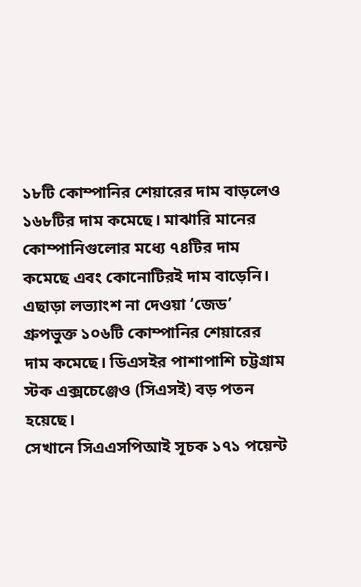১৮টি কোম্পানির শেয়ারের দাম বাড়লেও ১৬৮টির দাম কমেছে। মাঝারি মানের কোম্পানিগুলোর মধ্যে ৭৪টির দাম কমেছে এবং কোনোটিরই দাম বাড়েনি। এছাড়া লভ্যাংশ না দেওয়া ‘জেড’ গ্রুপভুক্ত ১০৬টি কোম্পানির শেয়ারের দাম কমেছে। ডিএসইর পাশাপাশি চট্টগ্রাম স্টক এক্সচেঞ্জেও (সিএসই) বড় পতন হয়েছে।
সেখানে সিএএসপিআই সূচক ১৭১ পয়েন্ট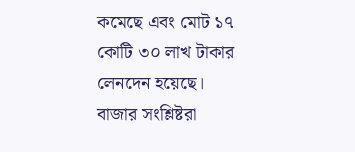কমেছে এবং মোট ১৭ কোটি ৩০ লাখ টাকার লেনদেন হয়েছে। বাজার সংশ্লিষ্টরা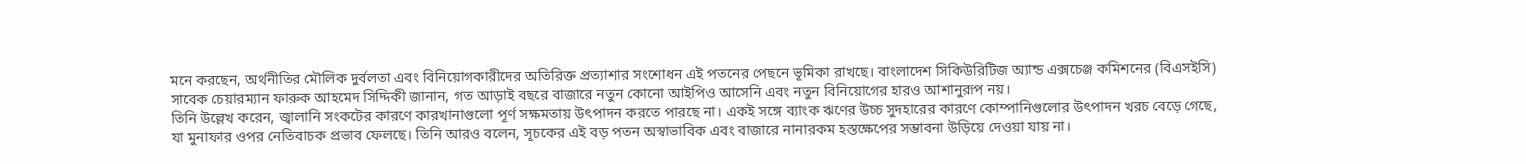মনে করছেন, অর্থনীতির মৌলিক দুর্বলতা এবং বিনিয়োগকারীদের অতিরিক্ত প্রত্যাশার সংশোধন এই পতনের পেছনে ভূমিকা রাখছে। বাংলাদেশ সিকিউরিটিজ অ্যান্ড এক্সচেঞ্জ কমিশনের (বিএসইসি) সাবেক চেয়ারম্যান ফারুক আহমেদ সিদ্দিকী জানান, গত আড়াই বছরে বাজারে নতুন কোনো আইপিও আসেনি এবং নতুন বিনিয়োগের হারও আশানুরূপ নয়।
তিনি উল্লেখ করেন, জ্বালানি সংকটের কারণে কারখানাগুলো পূর্ণ সক্ষমতায় উৎপাদন করতে পারছে না। একই সঙ্গে ব্যাংক ঋণের উচ্চ সুদহারের কারণে কোম্পানিগুলোর উৎপাদন খরচ বেড়ে গেছে, যা মুনাফার ওপর নেতিবাচক প্রভাব ফেলছে। তিনি আরও বলেন, সূচকের এই বড় পতন অস্বাভাবিক এবং বাজারে নানারকম হস্তক্ষেপের সম্ভাবনা উড়িয়ে দেওয়া যায় না।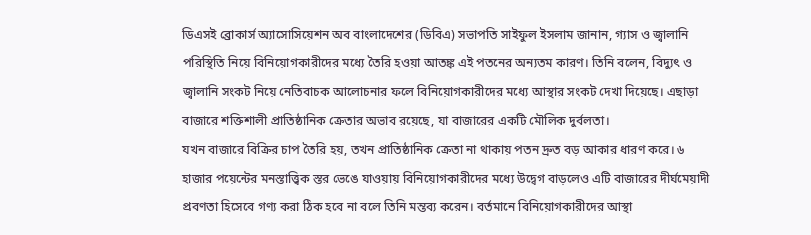ডিএসই ব্রোকার্স অ্যাসোসিয়েশন অব বাংলাদেশের (ডিবিএ) সভাপতি সাইফুল ইসলাম জানান, গ্যাস ও জ্বালানি পরিস্থিতি নিয়ে বিনিয়োগকারীদের মধ্যে তৈরি হওয়া আতঙ্ক এই পতনের অন্যতম কারণ। তিনি বলেন, বিদ্যুৎ ও জ্বালানি সংকট নিয়ে নেতিবাচক আলোচনার ফলে বিনিয়োগকারীদের মধ্যে আস্থার সংকট দেখা দিয়েছে। এছাড়া বাজারে শক্তিশালী প্রাতিষ্ঠানিক ক্রেতার অভাব রয়েছে, যা বাজারের একটি মৌলিক দুর্বলতা।
যখন বাজারে বিক্রির চাপ তৈরি হয়, তখন প্রাতিষ্ঠানিক ক্রেতা না থাকায় পতন দ্রুত বড় আকার ধারণ করে। ৬ হাজার পয়েন্টের মনস্তাত্ত্বিক স্তর ভেঙে যাওয়ায় বিনিয়োগকারীদের মধ্যে উদ্বেগ বাড়লেও এটি বাজারের দীর্ঘমেয়াদী প্রবণতা হিসেবে গণ্য করা ঠিক হবে না বলে তিনি মন্তব্য করেন। বর্তমানে বিনিয়োগকারীদের আস্থা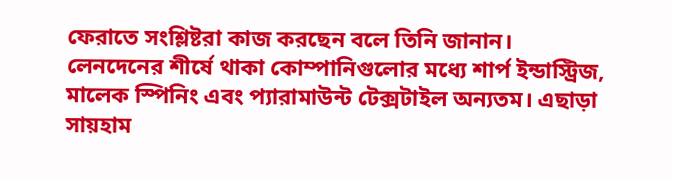ফেরাতে সংশ্লিষ্টরা কাজ করছেন বলে তিনি জানান।
লেনদেনের শীর্ষে থাকা কোম্পানিগুলোর মধ্যে শার্প ইন্ডাস্ট্রিজ, মালেক স্পিনিং এবং প্যারামাউন্ট টেক্সটাইল অন্যতম। এছাড়া সায়হাম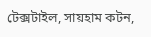টেক্সটাইল, সায়হাম কটন,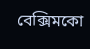বেক্সিমকো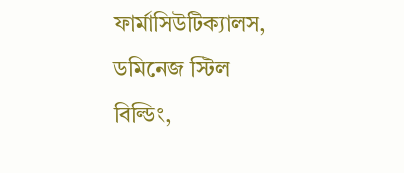ফার্মাসিউটিক্যালস, ডমিনেজ স্টিল বিল্ডিং,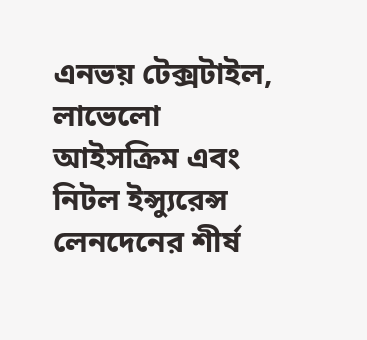এনভয় টেক্সটাইল, লাভেলো আইসক্রিম এবং নিটল ইন্স্যুরেন্স লেনদেনের শীর্ষ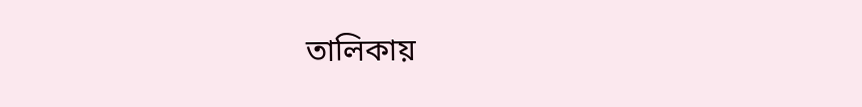তালিকায়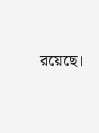রয়েছে।